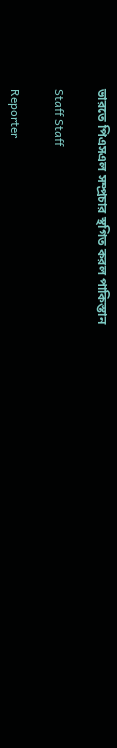ভারতে পিএসএল সম্প্রচার স্থগিত করল পাকিস্তান

Staff Staff

Reporter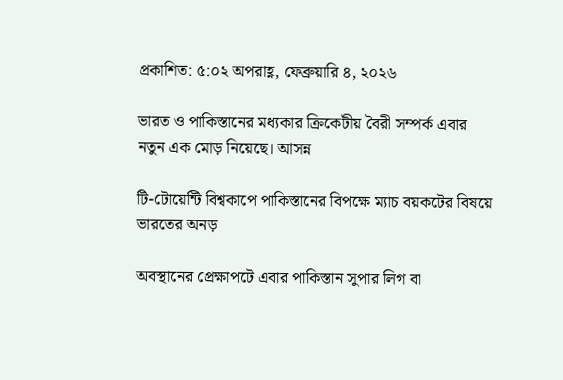প্রকাশিত: ৫:০২ অপরাহ্ণ, ফেব্রুয়ারি ৪, ২০২৬

ভারত ও পাকিস্তানের মধ্যকার ক্রিকেটীয় বৈরী সম্পর্ক এবার নতুন এক মোড় নিয়েছে। আসন্ন

টি-টোয়েন্টি বিশ্বকাপে পাকিস্তানের বিপক্ষে ম্যাচ বয়কটের বিষয়ে ভারতের অনড়

অবস্থানের প্রেক্ষাপটে এবার পাকিস্তান সুপার লিগ বা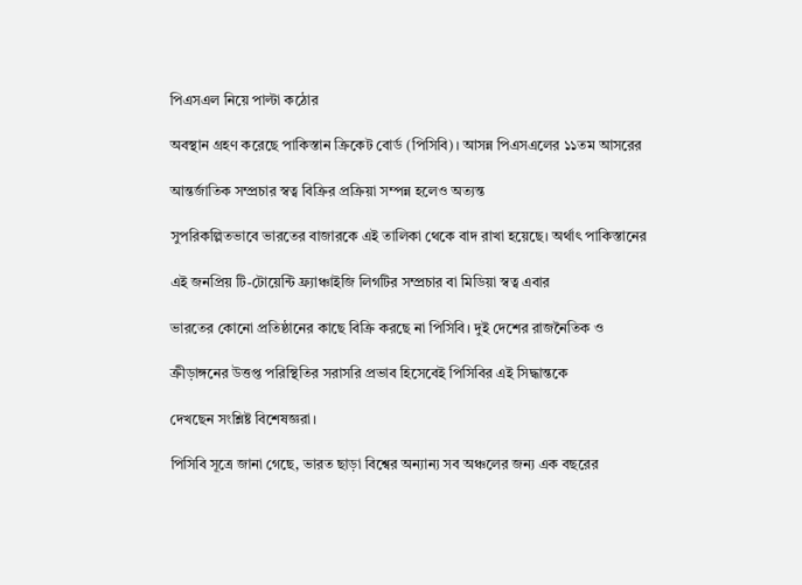পিএসএল নিয়ে পাল্টা কঠোর

অবস্থান গ্রহণ করেছে পাকিস্তান ক্রিকেট বোর্ড (পিসিবি)। আসন্ন পিএসএলের ১১তম আসরের

আন্তর্জাতিক সম্প্রচার স্বত্ব বিক্রির প্রক্রিয়া সম্পন্ন হলেও অত্যন্ত

সুপরিকল্পিতভাবে ভারতের বাজারকে এই তালিকা থেকে বাদ রাখা হয়েছে। অর্থাৎ পাকিস্তানের

এই জনপ্রিয় টি-টোয়েন্টি ফ্র্যাঞ্চাইজি লিগটির সম্প্রচার বা মিডিয়া স্বত্ব এবার

ভারতের কোনো প্রতিষ্ঠানের কাছে বিক্রি করছে না পিসিবি। দুই দেশের রাজনৈতিক ও

ক্রীড়াঙ্গনের উত্তপ্ত পরিস্থিতির সরাসরি প্রভাব হিসেবেই পিসিবির এই সিদ্ধান্তকে

দেখছেন সংশ্লিষ্ট বিশেষজ্ঞরা।

পিসিবি সূত্রে জানা গেছে, ভারত ছাড়া বিশ্বের অন্যান্য সব অঞ্চলের জন্য এক বছরের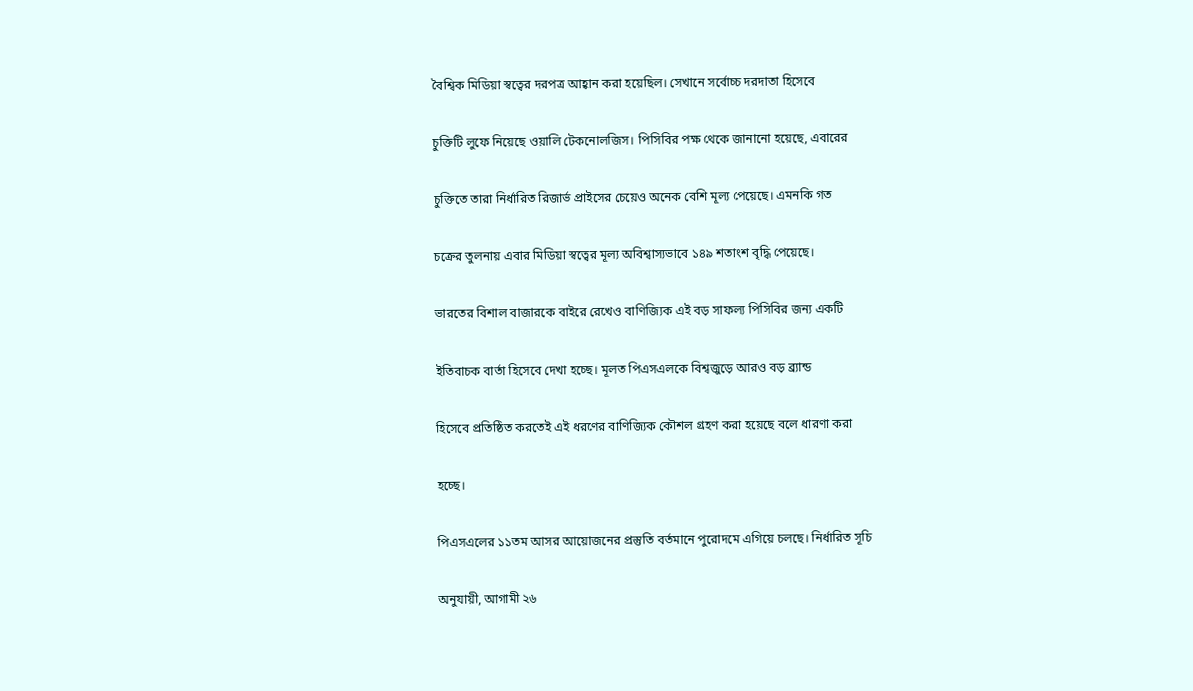বৈশ্বিক মিডিয়া স্বত্বের দরপত্র আহ্বান করা হয়েছিল। সেখানে সর্বোচ্চ দরদাতা হিসেবে

চুক্তিটি লুফে নিয়েছে ওয়ালি টেকনোলজিস। পিসিবির পক্ষ থেকে জানানো হয়েছে, এবারের

চুক্তিতে তারা নির্ধারিত রিজার্ভ প্রাইসের চেয়েও অনেক বেশি মূল্য পেয়েছে। এমনকি গত

চক্রের তুলনায় এবার মিডিয়া স্বত্বের মূল্য অবিশ্বাস্যভাবে ১৪৯ শতাংশ বৃদ্ধি পেয়েছে।

ভারতের বিশাল বাজারকে বাইরে রেখেও বাণিজ্যিক এই বড় সাফল্য পিসিবির জন্য একটি

ইতিবাচক বার্তা হিসেবে দেখা হচ্ছে। মূলত পিএসএলকে বিশ্বজুড়ে আরও বড় ব্র্যান্ড

হিসেবে প্রতিষ্ঠিত করতেই এই ধরণের বাণিজ্যিক কৌশল গ্রহণ করা হয়েছে বলে ধারণা করা

হচ্ছে।

পিএসএলের ১১তম আসর আয়োজনের প্রস্তুতি বর্তমানে পুরোদমে এগিয়ে চলছে। নির্ধারিত সূচি

অনুযায়ী, আগামী ২৬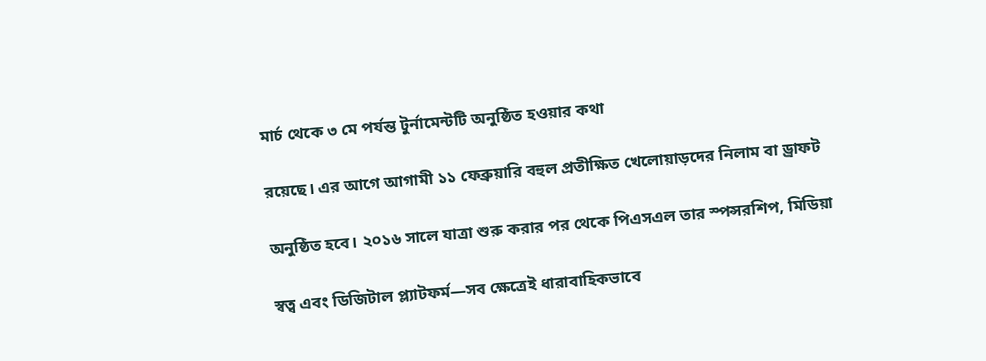মার্চ থেকে ৩ মে পর্যন্ত টুর্নামেন্টটি অনুষ্ঠিত হওয়ার কথা

রয়েছে। এর আগে আগামী ১১ ফেব্রুয়ারি বহুল প্রতীক্ষিত খেলোয়াড়দের নিলাম বা ড্রাফট

অনুষ্ঠিত হবে। ২০১৬ সালে যাত্রা শুরু করার পর থেকে পিএসএল তার স্পন্সরশিপ, মিডিয়া

স্বত্ব এবং ডিজিটাল প্ল্যাটফর্ম—সব ক্ষেত্রেই ধারাবাহিকভাবে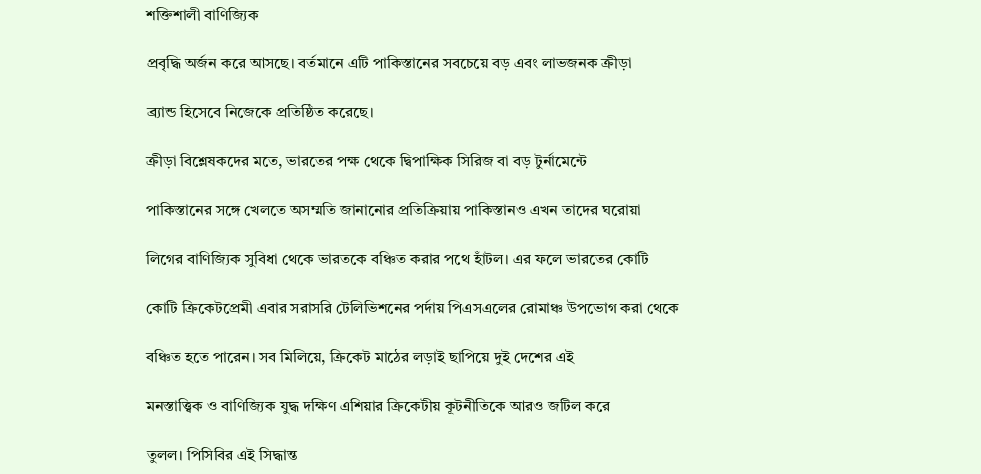শক্তিশালী বাণিজ্যিক

প্রবৃদ্ধি অর্জন করে আসছে। বর্তমানে এটি পাকিস্তানের সবচেয়ে বড় এবং লাভজনক ক্রীড়া

ব্র্যান্ড হিসেবে নিজেকে প্রতিষ্ঠিত করেছে।

ক্রীড়া বিশ্লেষকদের মতে, ভারতের পক্ষ থেকে দ্বিপাক্ষিক সিরিজ বা বড় টুর্নামেন্টে

পাকিস্তানের সঙ্গে খেলতে অসম্মতি জানানোর প্রতিক্রিয়ায় পাকিস্তানও এখন তাদের ঘরোয়া

লিগের বাণিজ্যিক সুবিধা থেকে ভারতকে বঞ্চিত করার পথে হাঁটল। এর ফলে ভারতের কোটি

কোটি ক্রিকেটপ্রেমী এবার সরাসরি টেলিভিশনের পর্দায় পিএসএলের রোমাঞ্চ উপভোগ করা থেকে

বঞ্চিত হতে পারেন। সব মিলিয়ে, ক্রিকেট মাঠের লড়াই ছাপিয়ে দুই দেশের এই

মনস্তাত্ত্বিক ও বাণিজ্যিক যুদ্ধ দক্ষিণ এশিয়ার ক্রিকেটীয় কূটনীতিকে আরও জটিল করে

তুলল। পিসিবির এই সিদ্ধান্ত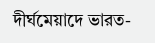দীর্ঘমেয়াদে ভারত-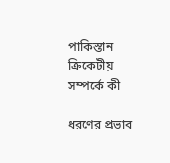পাকিস্তান ক্রিকেটীয় সম্পর্কে কী

ধরণের প্রভাব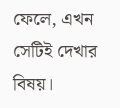ফেলে, এখন সেটিই দেখার বিষয়।